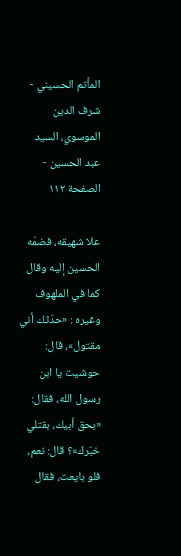المأتم الحسيني - شرف الدين الموسوي، السيد عبد الحسين - الصفحة ١١٢

علا شهيقه، فضمّه الحسين إليه وقال كما في الملهوف وغيره : «حدّثك أني مقتول»، قال: حوشيت يا ابن رسول الله، فقال: «بحق أبيك، بقتلي خبّرك»؟ قال: نعم، فلو بايعت، فقال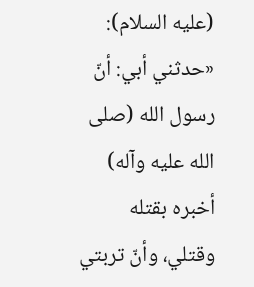(عليه السلام): «حدثني أبي: أنّ رسول الله (صلى الله عليه وآله) أخبره بقتله وقتلي، وأنّ تربتي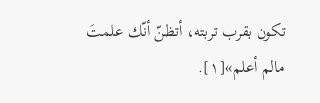تكون بقرب تربته، أتظنّ أنّك علمتَ مالم أعلم»[١].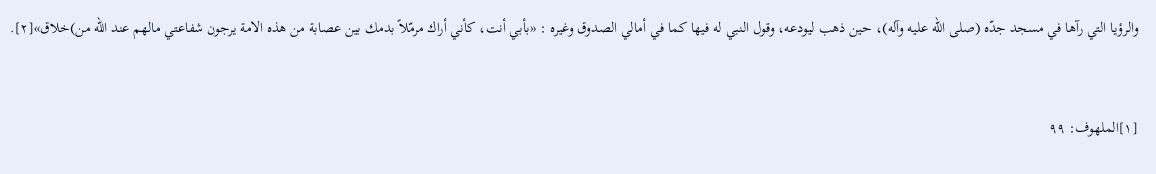والرؤيا التي رآها في مسجد جدّه (صلى الله عليه وآله)، حين ذهب ليودعه، وقول النبي له فيها كما في أمالي الصدوق وغيره : «بأبي أنت، كأني أراك مرمّلاً بدمك بين عصابة من هذه الامة يرجون شفاعتي مالهم عند الله من)خلاق»[٢].


[١]الملهوف: ٩٩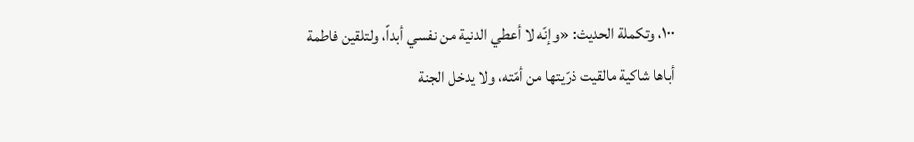١٠٠، وتكملة الحديث: «وإنّه لا أعطي الدنية من نفسي أبداً، ولتلقين فاطمة أباها شاكية مالقيت ذرّيتها من أمّته، ولا يدخل الجنة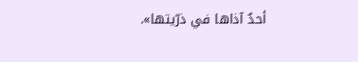أحدٌ آذاها في ذرّيتها».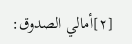[٢]أمالي الصدوق: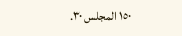١٥٠ المجلس ٣٠.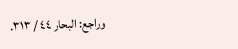وراجع: البحار ٤٤ / ٣١٣.